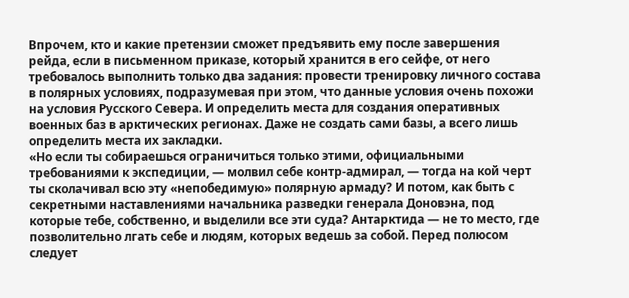Впрочем, кто и какие претензии сможет предъявить ему после завершения рейда, если в письменном приказе, который хранится в его сейфе, от него требовалось выполнить только два задания: провести тренировку личного состава в полярных условиях, подразумевая при этом, что данные условия очень похожи на условия Русского Севера. И определить места для создания оперативных военных баз в арктических регионах. Даже не создать сами базы, а всего лишь определить места их закладки.
«Но если ты собираешься ограничиться только этими, официальными требованиями к экспедиции, — молвил себе контр-адмирал, — тогда на кой черт ты сколачивал всю эту «непобедимую» полярную армаду? И потом, как быть с секретными наставлениями начальника разведки генерала Доновэна, под которые тебе, собственно, и выделили все эти суда? Антарктида — не то место, где позволительно лгать себе и людям, которых ведешь за собой. Перед полюсом следует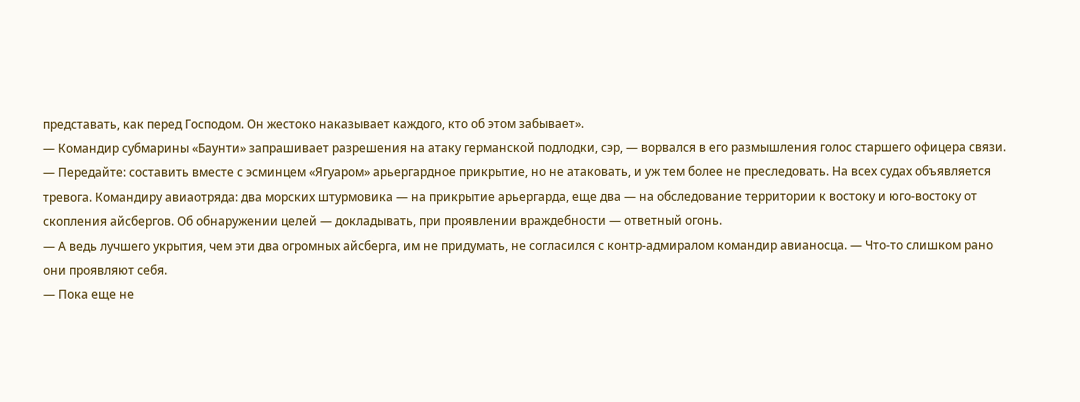представать, как перед Господом. Он жестоко наказывает каждого, кто об этом забывает».
— Командир субмарины «Баунти» запрашивает разрешения на атаку германской подлодки, сэр, — ворвался в его размышления голос старшего офицера связи.
— Передайте: составить вместе с эсминцем «Ягуаром» арьергардное прикрытие, но не атаковать, и уж тем более не преследовать. На всех судах объявляется тревога. Командиру авиаотряда: два морских штурмовика — на прикрытие арьергарда, еще два — на обследование территории к востоку и юго-востоку от скопления айсбергов. Об обнаружении целей — докладывать, при проявлении враждебности — ответный огонь.
— А ведь лучшего укрытия, чем эти два огромных айсберга, им не придумать, не согласился с контр-адмиралом командир авианосца. — Что-то слишком рано они проявляют себя.
— Пока еще не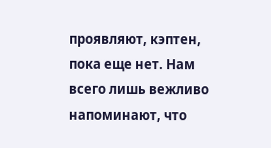проявляют, кэптен, пока еще нет. Нам всего лишь вежливо напоминают, что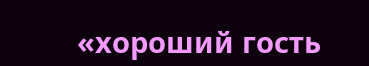«хороший гость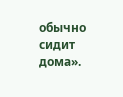обычно сидит дома».